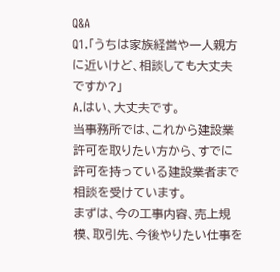Q&A
Q1.「うちは家族経営や一人親方に近いけど、相談しても大丈夫ですか?」
A.はい、大丈夫です。
当事務所では、これから建設業許可を取りたい方から、すでに許可を持っている建設業者まで相談を受けています。
まずは、今の工事内容、売上規模、取引先、今後やりたい仕事を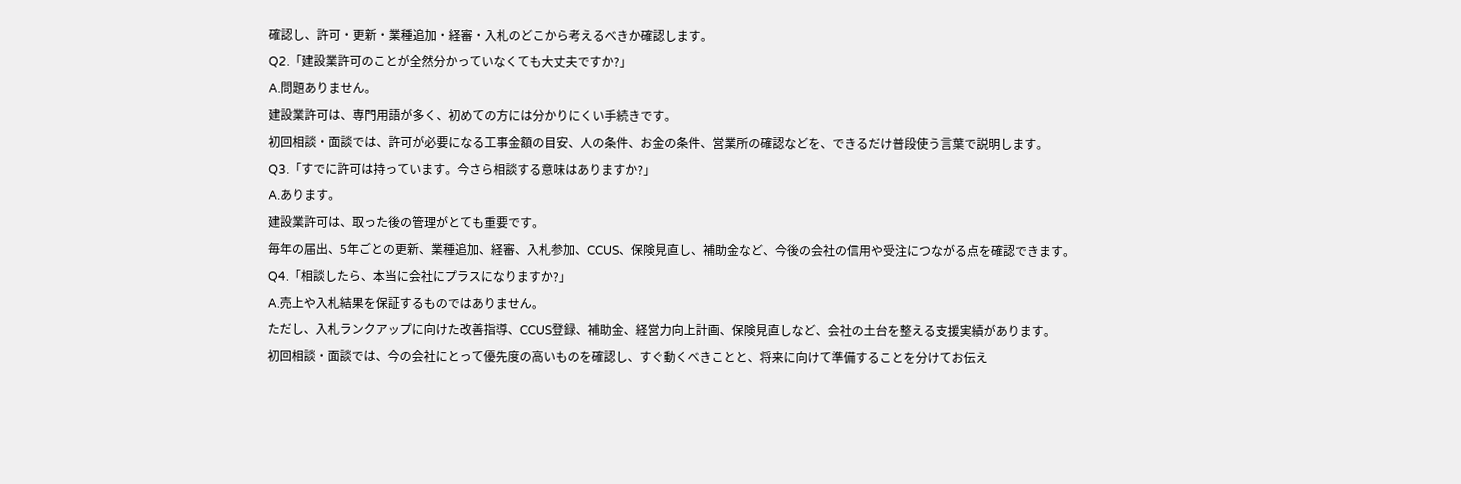確認し、許可・更新・業種追加・経審・入札のどこから考えるべきか確認します。
Q2.「建設業許可のことが全然分かっていなくても大丈夫ですか?」
A.問題ありません。
建設業許可は、専門用語が多く、初めての方には分かりにくい手続きです。
初回相談・面談では、許可が必要になる工事金額の目安、人の条件、お金の条件、営業所の確認などを、できるだけ普段使う言葉で説明します。
Q3.「すでに許可は持っています。今さら相談する意味はありますか?」
A.あります。
建設業許可は、取った後の管理がとても重要です。
毎年の届出、5年ごとの更新、業種追加、経審、入札参加、CCUS、保険見直し、補助金など、今後の会社の信用や受注につながる点を確認できます。
Q4.「相談したら、本当に会社にプラスになりますか?」
A.売上や入札結果を保証するものではありません。
ただし、入札ランクアップに向けた改善指導、CCUS登録、補助金、経営力向上計画、保険見直しなど、会社の土台を整える支援実績があります。
初回相談・面談では、今の会社にとって優先度の高いものを確認し、すぐ動くべきことと、将来に向けて準備することを分けてお伝え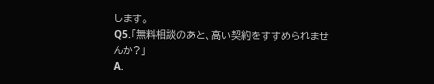します。
Q5.「無料相談のあと、高い契約をすすめられませんか?」
A.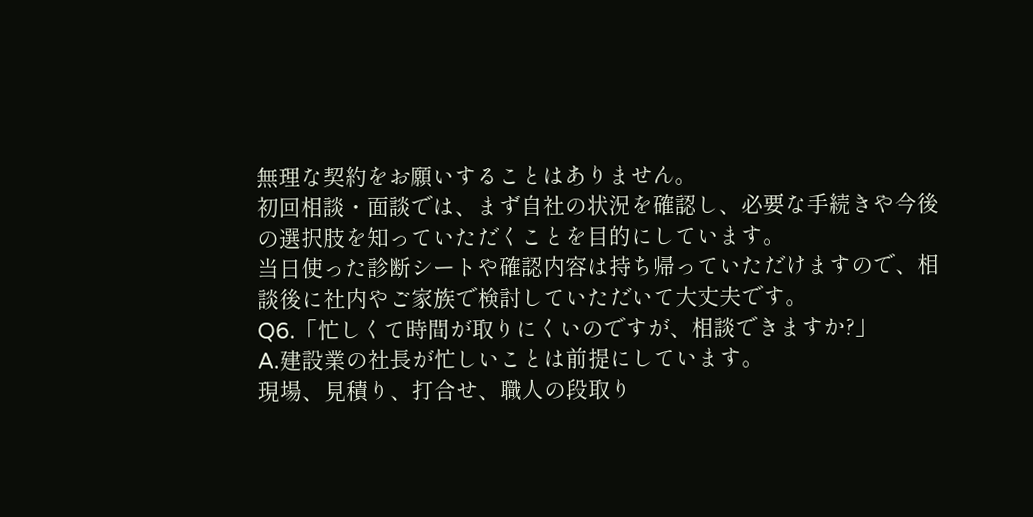無理な契約をお願いすることはありません。
初回相談・面談では、まず自社の状況を確認し、必要な手続きや今後の選択肢を知っていただくことを目的にしています。
当日使った診断シートや確認内容は持ち帰っていただけますので、相談後に社内やご家族で検討していただいて大丈夫です。
Q6.「忙しくて時間が取りにくいのですが、相談できますか?」
A.建設業の社長が忙しいことは前提にしています。
現場、見積り、打合せ、職人の段取り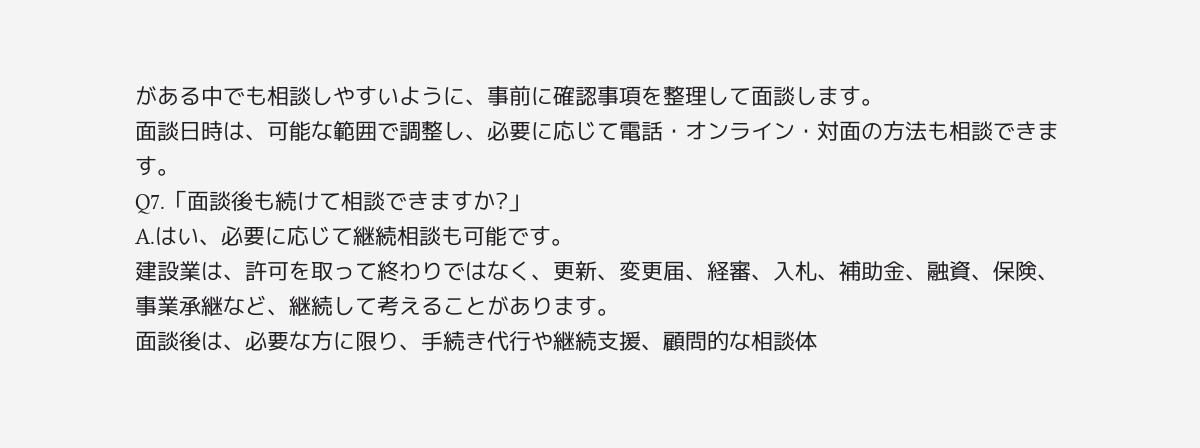がある中でも相談しやすいように、事前に確認事項を整理して面談します。
面談日時は、可能な範囲で調整し、必要に応じて電話・オンライン・対面の方法も相談できます。
Q7.「面談後も続けて相談できますか?」
A.はい、必要に応じて継続相談も可能です。
建設業は、許可を取って終わりではなく、更新、変更届、経審、入札、補助金、融資、保険、事業承継など、継続して考えることがあります。
面談後は、必要な方に限り、手続き代行や継続支援、顧問的な相談体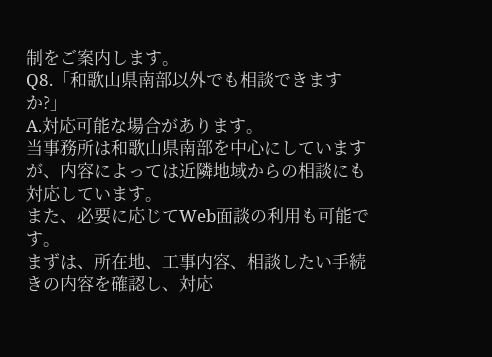制をご案内します。
Q8.「和歌山県南部以外でも相談できますか?」
A.対応可能な場合があります。
当事務所は和歌山県南部を中心にしていますが、内容によっては近隣地域からの相談にも対応しています。
また、必要に応じてWeb面談の利用も可能です。
まずは、所在地、工事内容、相談したい手続きの内容を確認し、対応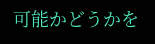可能かどうかを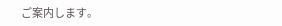ご案内します。